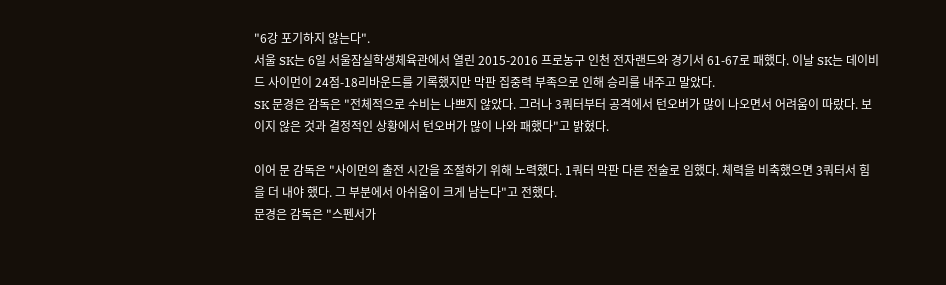"6강 포기하지 않는다".
서울 SK는 6일 서울잠실학생체육관에서 열린 2015-2016 프로농구 인천 전자랜드와 경기서 61-67로 패했다. 이날 SK는 데이비드 사이먼이 24점-18리바운드를 기록했지만 막판 집중력 부족으로 인해 승리를 내주고 말았다.
SK 문경은 감독은 "전체적으로 수비는 나쁘지 않았다. 그러나 3쿼터부터 공격에서 턴오버가 많이 나오면서 어려움이 따랐다. 보이지 않은 것과 결정적인 상황에서 턴오버가 많이 나와 패했다"고 밝혔다.

이어 문 감독은 "사이먼의 출전 시간을 조절하기 위해 노력했다. 1쿼터 막판 다른 전술로 임했다. 체력을 비축했으면 3쿼터서 힘을 더 내야 했다. 그 부분에서 아쉬움이 크게 남는다"고 전했다.
문경은 감독은 "스펜서가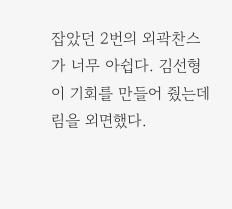잡았던 2번의 외곽찬스가 너무 아쉽다. 김선형이 기회를 만들어 줬는데 림을 외면했다.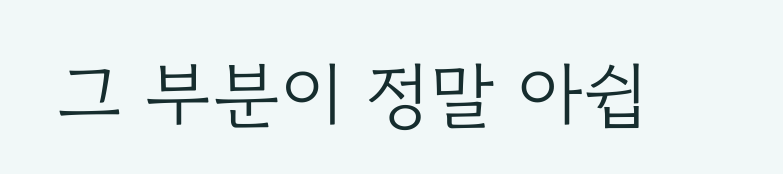그 부분이 정말 아쉽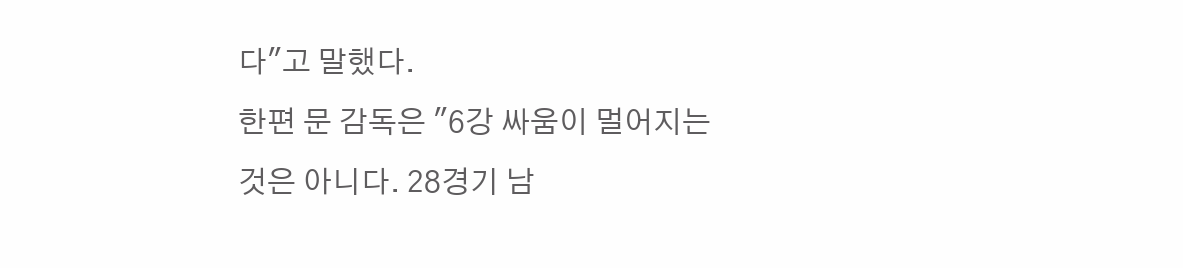다"고 말했다.
한편 문 감독은 "6강 싸움이 멀어지는 것은 아니다. 28경기 남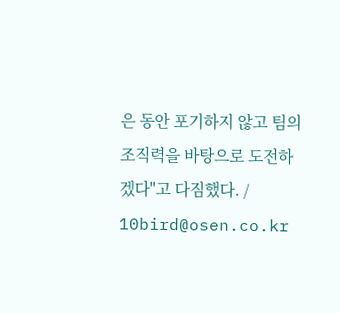은 동안 포기하지 않고 팀의 조직력을 바탕으로 도전하겠다"고 다짐했다. / 10bird@osen.co.kr